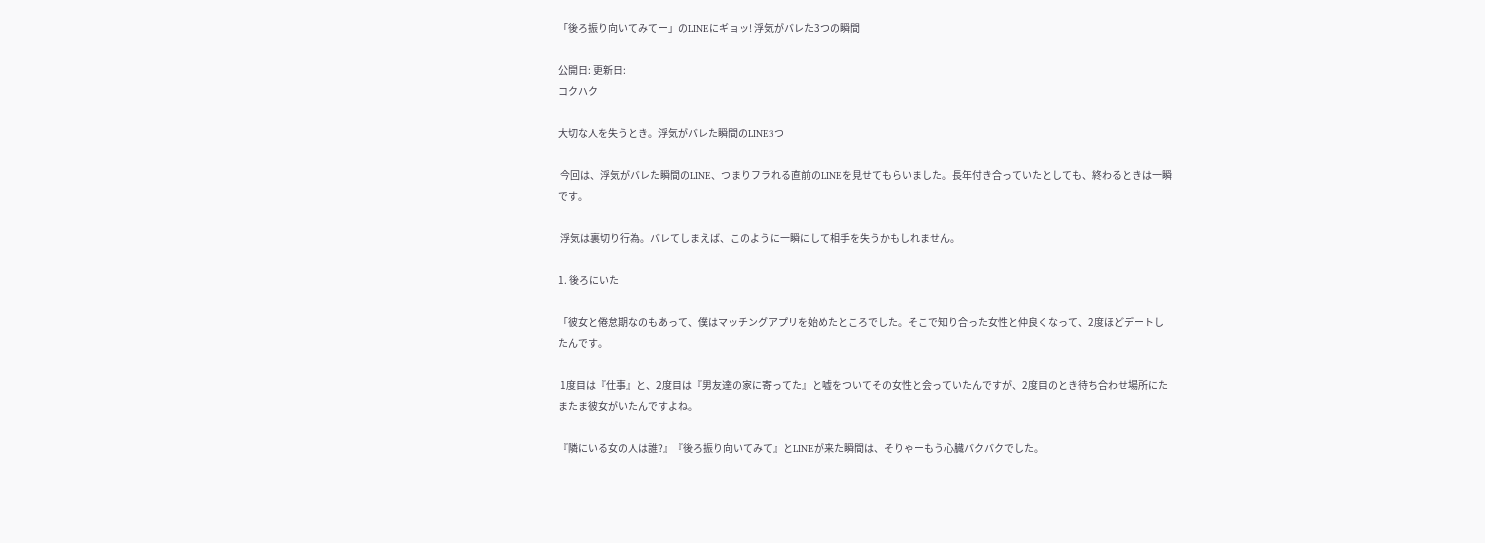「後ろ振り向いてみてー」のLINEにギョッ! 浮気がバレた3つの瞬間

公開日: 更新日:
コクハク

大切な人を失うとき。浮気がバレた瞬間のLINE3つ

 今回は、浮気がバレた瞬間のLINE、つまりフラれる直前のLINEを見せてもらいました。長年付き合っていたとしても、終わるときは一瞬です。

 浮気は裏切り行為。バレてしまえば、このように一瞬にして相手を失うかもしれません。

1. 後ろにいた

「彼女と倦怠期なのもあって、僕はマッチングアプリを始めたところでした。そこで知り合った女性と仲良くなって、2度ほどデートしたんです。

 1度目は『仕事』と、2度目は『男友達の家に寄ってた』と嘘をついてその女性と会っていたんですが、2度目のとき待ち合わせ場所にたまたま彼女がいたんですよね。

『隣にいる女の人は誰?』『後ろ振り向いてみて』とLINEが来た瞬間は、そりゃーもう心臓バクバクでした。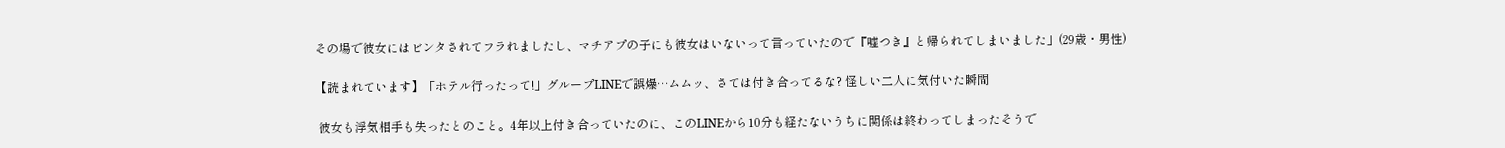その場で彼女にはビンタされてフラれましたし、マチアプの子にも彼女はいないって言っていたので『嘘つき』と帰られてしまいました」(29歳・男性)

【読まれています】「ホテル行ったって!」グループLINEで誤爆…ムムッ、さては付き合ってるな? 怪しい二人に気付いた瞬間

 彼女も浮気相手も失ったとのこと。4年以上付き合っていたのに、このLINEから10分も経たないうちに関係は終わってしまったそうで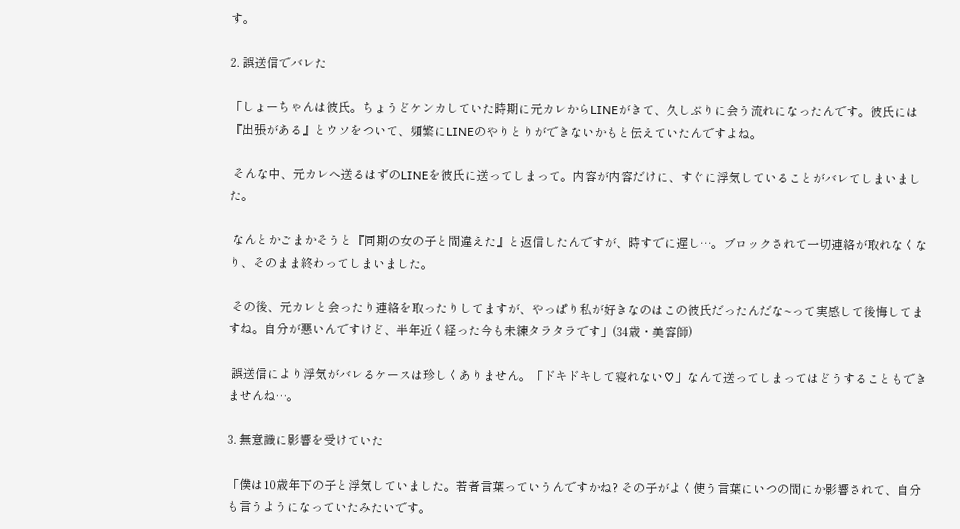す。

2. 誤送信でバレた

「しょーちゃんは彼氏。ちょうどケンカしていた時期に元カレからLINEがきて、久しぶりに会う流れになったんです。彼氏には『出張がある』とウソをついて、頻繁にLINEのやりとりができないかもと伝えていたんですよね。

 そんな中、元カレへ送るはずのLINEを彼氏に送ってしまって。内容が内容だけに、すぐに浮気していることがバレてしまいました。

 なんとかごまかそうと『同期の女の子と間違えた』と返信したんですが、時すでに遅し…。ブロックされて一切連絡が取れなくなり、そのまま終わってしまいました。

 その後、元カレと会ったり連絡を取ったりしてますが、やっぱり私が好きなのはこの彼氏だったんだな~って実感して後悔してますね。自分が悪いんですけど、半年近く経った今も未練タラタラです」(34歳・美容師)

 誤送信により浮気がバレるケースは珍しくありません。「ドキドキして寝れない♡」なんて送ってしまってはどうすることもできませんね…。

3. 無意識に影響を受けていた

「僕は10歳年下の子と浮気していました。若者言葉っていうんですかね? その子がよく使う言葉にいつの間にか影響されて、自分も言うようになっていたみたいです。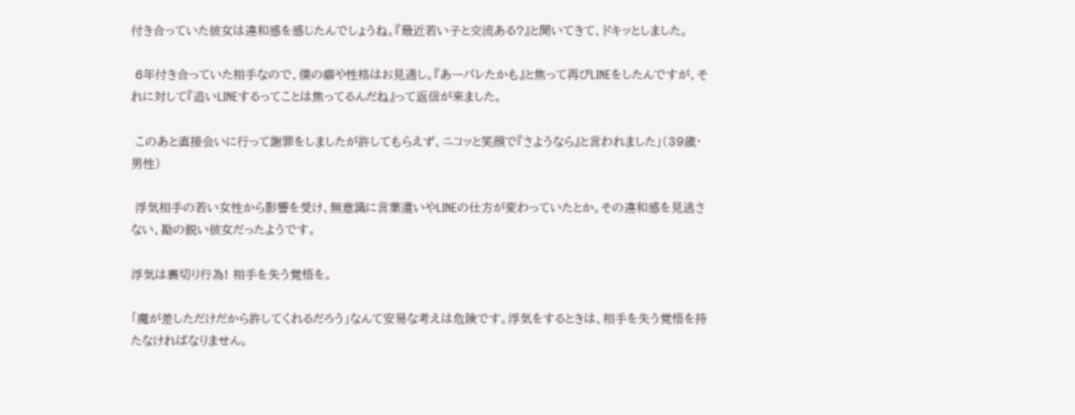付き合っていた彼女は違和感を感じたんでしょうね。『最近若い子と交流ある?』と聞いてきて、ドキッとしました。

 6年付き合っていた相手なので、僕の癖や性格はお見通し。『あーバレたかも』と焦って再びLINEをしたんですが、それに対して『追いLINEするってことは焦ってるんだね』って返信が来ました。

 このあと直接会いに行って謝罪をしましたが許してもらえず、ニコッと笑顔で『さようなら』と言われました」(39歳・男性)

 浮気相手の若い女性から影響を受け、無意識に言葉遣いやLINEの仕方が変わっていたとか。その違和感を見逃さない、勘の鋭い彼女だったようです。

浮気は裏切り行為! 相手を失う覚悟を。

「魔が差しただけだから許してくれるだろう」なんて安易な考えは危険です。浮気をするときは、相手を失う覚悟を持たなければなりません。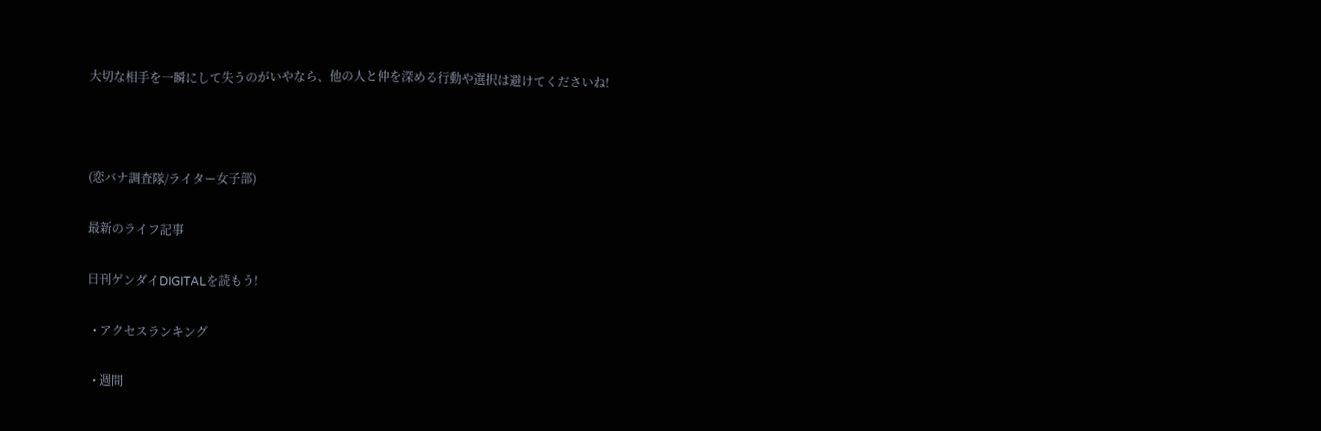大切な相手を一瞬にして失うのがいやなら、他の人と仲を深める行動や選択は避けてくださいね!



(恋バナ調査隊/ライター女子部)

最新のライフ記事

日刊ゲンダイDIGITALを読もう!

  • アクセスランキング

  • 週間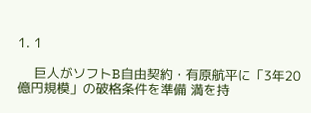1. 1

    巨人がソフトB自由契約・有原航平に「3年20億円規模」の破格条件を準備 満を持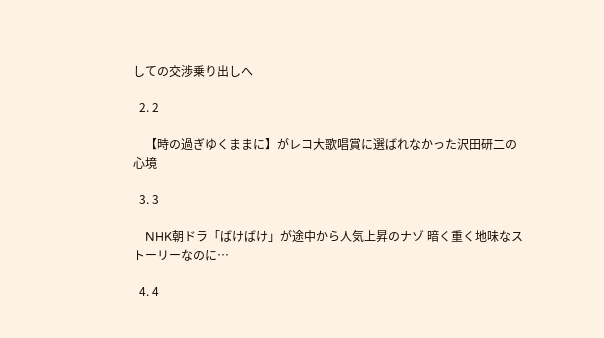しての交渉乗り出しへ

  2. 2

    【時の過ぎゆくままに】がレコ大歌唱賞に選ばれなかった沢田研二の心境

  3. 3

    NHK朝ドラ「ばけばけ」が途中から人気上昇のナゾ 暗く重く地味なストーリーなのに…

  4. 4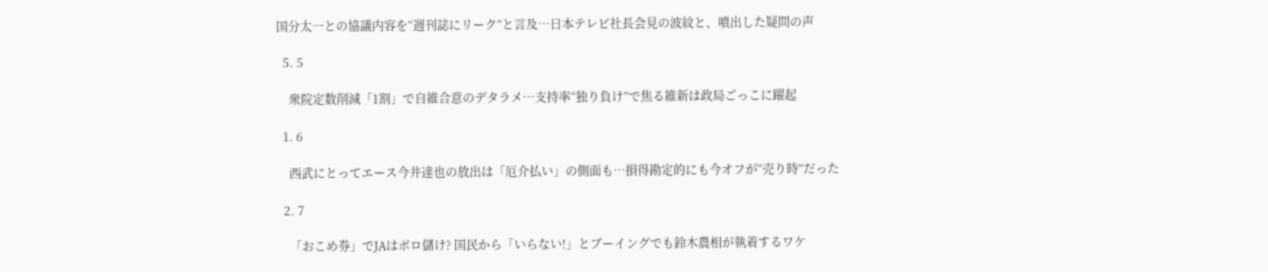国分太一との協議内容を“週刊誌にリーク”と言及…日本テレビ社長会見の波紋と、噴出した疑問の声

  5. 5

    衆院定数削減「1割」で自維合意のデタラメ…支持率“独り負け”で焦る維新は政局ごっこに躍起

  1. 6

    西武にとってエース今井達也の放出は「厄介払い」の側面も…損得勘定的にも今オフが“売り時”だった

  2. 7

    「おこめ券」でJAはボロ儲け? 国民から「いらない!」とブーイングでも鈴木農相が執着するワケ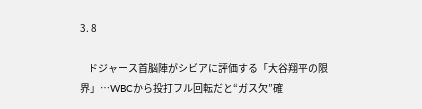3. 8

    ドジャース首脳陣がシビアに評価する「大谷翔平の限界」…WBCから投打フル回転だと“ガス欠”確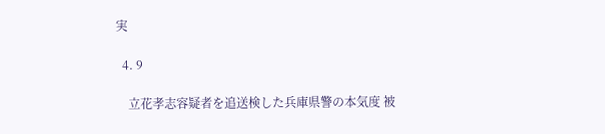実

  4. 9

    立花孝志容疑者を追送検した兵庫県警の本気度 被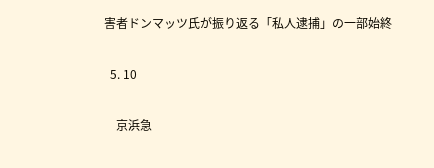害者ドンマッツ氏が振り返る「私人逮捕」の一部始終

  5. 10

    京浜急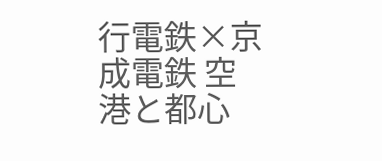行電鉄×京成電鉄 空港と都心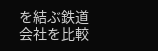を結ぶ鉄道会社を比較